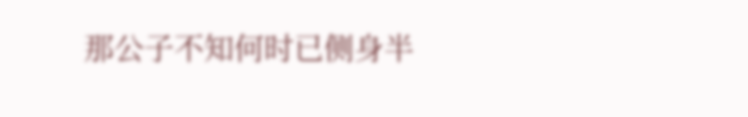那公子不知何时已侧身半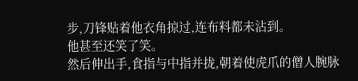步,刀锋贴着他衣角掠过,连布料都未沾到。
他甚至还笑了笑。
然后伸出手,食指与中指并拢,朝着使虎爪的僧人腕脉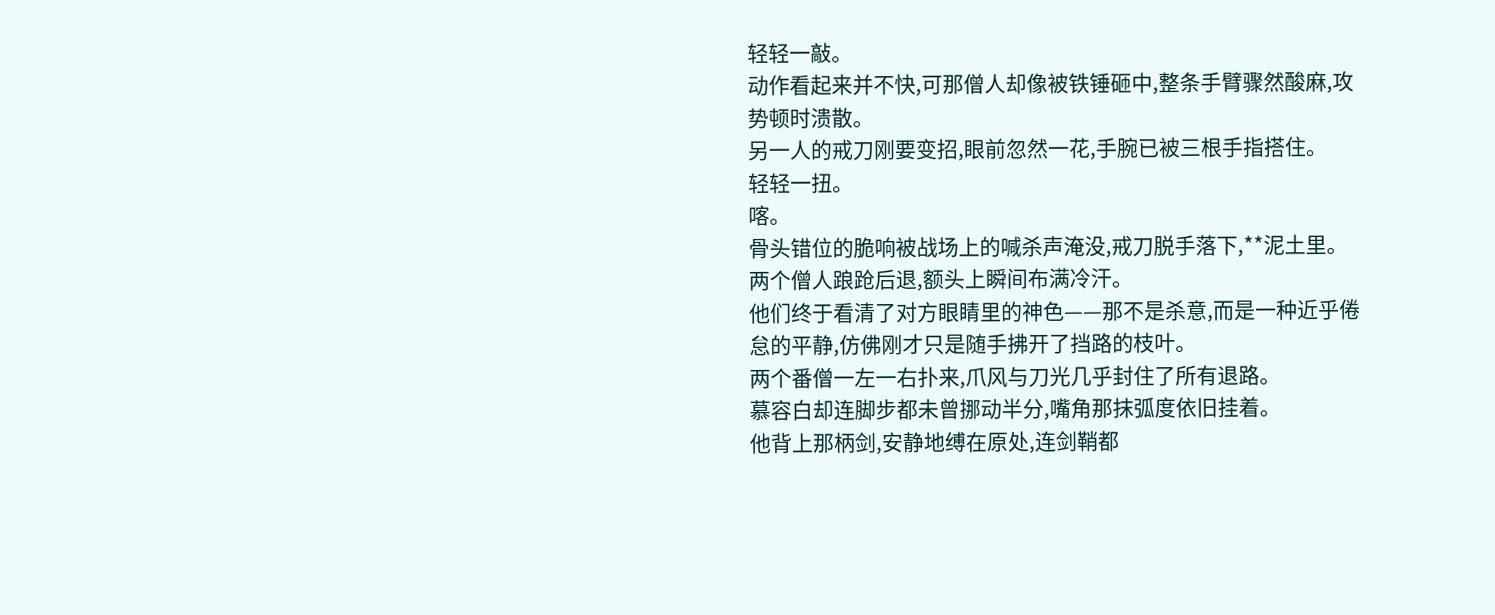轻轻一敲。
动作看起来并不快,可那僧人却像被铁锤砸中,整条手臂骤然酸麻,攻势顿时溃散。
另一人的戒刀刚要变招,眼前忽然一花,手腕已被三根手指搭住。
轻轻一扭。
喀。
骨头错位的脆响被战场上的喊杀声淹没,戒刀脱手落下,**泥土里。
两个僧人踉跄后退,额头上瞬间布满冷汗。
他们终于看清了对方眼睛里的神色——那不是杀意,而是一种近乎倦怠的平静,仿佛刚才只是随手拂开了挡路的枝叶。
两个番僧一左一右扑来,爪风与刀光几乎封住了所有退路。
慕容白却连脚步都未曾挪动半分,嘴角那抹弧度依旧挂着。
他背上那柄剑,安静地缚在原处,连剑鞘都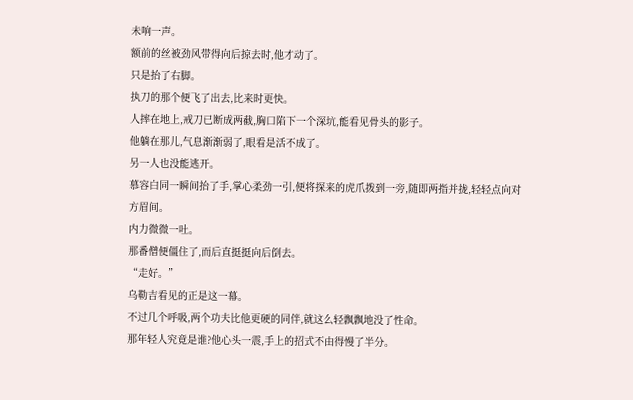未响一声。
额前的丝被劲风带得向后掠去时,他才动了。
只是抬了右脚。
执刀的那个便飞了出去,比来时更快。
人摔在地上,戒刀已断成两截,胸口陷下一个深坑,能看见骨头的影子。
他躺在那儿,气息渐渐弱了,眼看是活不成了。
另一人也没能逃开。
慕容白同一瞬间抬了手,掌心柔劲一引,便将探来的虎爪拨到一旁,随即两指并拢,轻轻点向对方眉间。
内力微微一吐。
那番僧便僵住了,而后直挺挺向后倒去。
“走好。”
乌勒吉看见的正是这一幕。
不过几个呼吸,两个功夫比他更硬的同伴,就这么轻飘飘地没了性命。
那年轻人究竟是谁?他心头一震,手上的招式不由得慢了半分。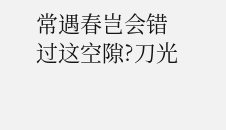常遇春岂会错过这空隙?刀光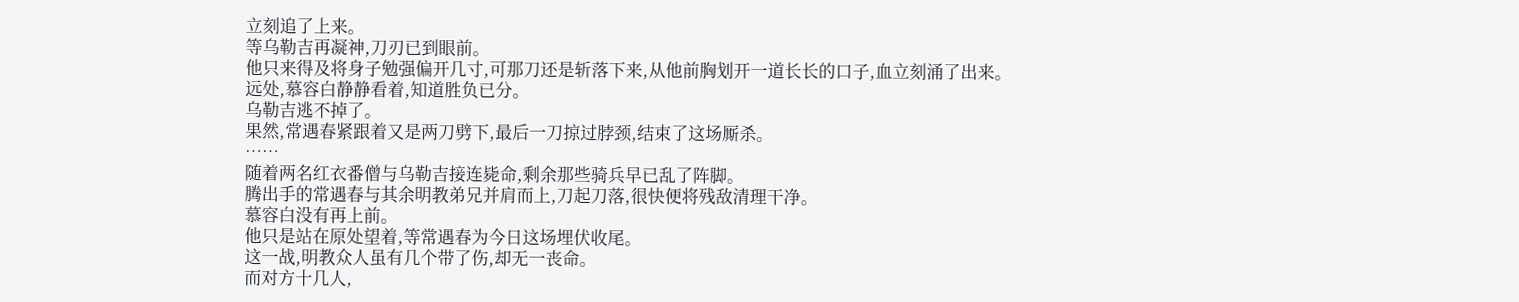立刻追了上来。
等乌勒吉再凝神,刀刃已到眼前。
他只来得及将身子勉强偏开几寸,可那刀还是斩落下来,从他前胸划开一道长长的口子,血立刻涌了出来。
远处,慕容白静静看着,知道胜负已分。
乌勒吉逃不掉了。
果然,常遇春紧跟着又是两刀劈下,最后一刀掠过脖颈,结束了这场厮杀。
……
随着两名红衣番僧与乌勒吉接连毙命,剩余那些骑兵早已乱了阵脚。
腾出手的常遇春与其余明教弟兄并肩而上,刀起刀落,很快便将残敌清理干净。
慕容白没有再上前。
他只是站在原处望着,等常遇春为今日这场埋伏收尾。
这一战,明教众人虽有几个带了伤,却无一丧命。
而对方十几人,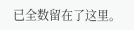已全数留在了这里。